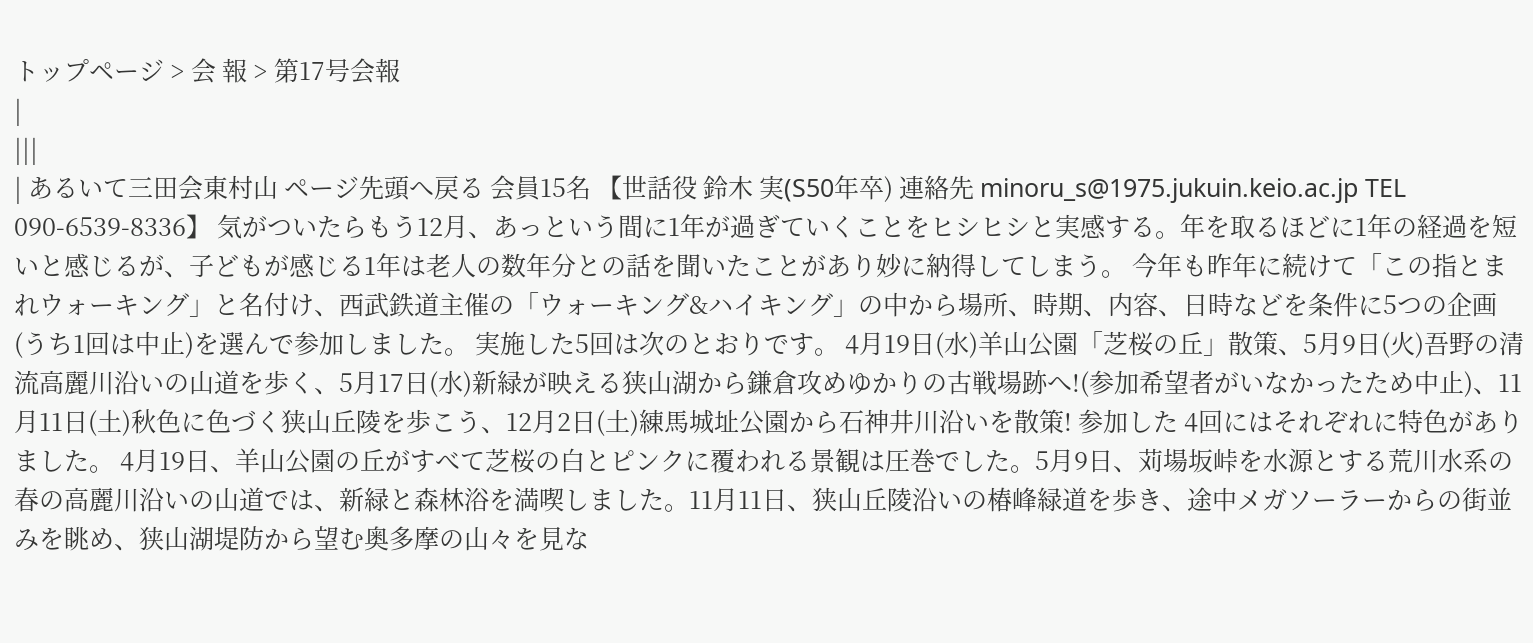トップページ > 会 報 > 第17号会報
|
|||
| あるいて三田会東村山 ページ先頭へ戻る 会員15名 【世話役 鈴木 実(S50年卒) 連絡先 minoru_s@1975.jukuin.keio.ac.jp TEL 090-6539-8336】 気がついたらもう12月、あっという間に1年が過ぎていくことをヒシヒシと実感する。年を取るほどに1年の経過を短いと感じるが、子どもが感じる1年は老人の数年分との話を聞いたことがあり妙に納得してしまう。 今年も昨年に続けて「この指とまれウォーキング」と名付け、西武鉄道主催の「ウォーキング&ハイキング」の中から場所、時期、内容、日時などを条件に5つの企画(うち1回は中止)を選んで参加しました。 実施した5回は次のとおりです。 4月19日(水)羊山公園「芝桜の丘」散策、5月9日(火)吾野の清流高麗川沿いの山道を歩く、5月17日(水)新緑が映える狭山湖から鎌倉攻めゆかりの古戦場跡へ!(参加希望者がいなかったため中止)、11月11日(土)秋色に色づく狭山丘陵を歩こう、12月2日(土)練馬城址公園から石神井川沿いを散策! 参加した 4回にはそれぞれに特色がありました。 4月19日、羊山公園の丘がすべて芝桜の白とピンクに覆われる景観は圧巻でした。5月9日、苅場坂峠を水源とする荒川水系の春の高麗川沿いの山道では、新緑と森林浴を満喫しました。11月11日、狭山丘陵沿いの椿峰緑道を歩き、途中メガソーラーからの街並みを眺め、狭山湖堤防から望む奥多摩の山々を見な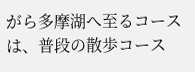がら多摩湖へ至るコースは、普段の散歩コース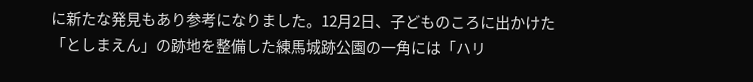に新たな発見もあり参考になりました。12月2日、子どものころに出かけた「としまえん」の跡地を整備した練馬城跡公園の一角には「ハリ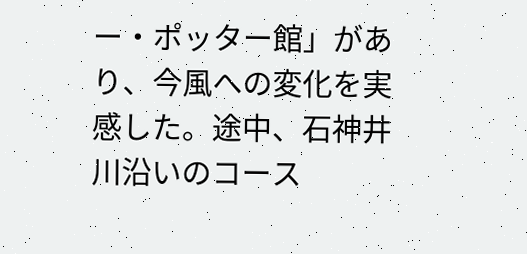ー・ポッター館」があり、今風への変化を実感した。途中、石神井川沿いのコース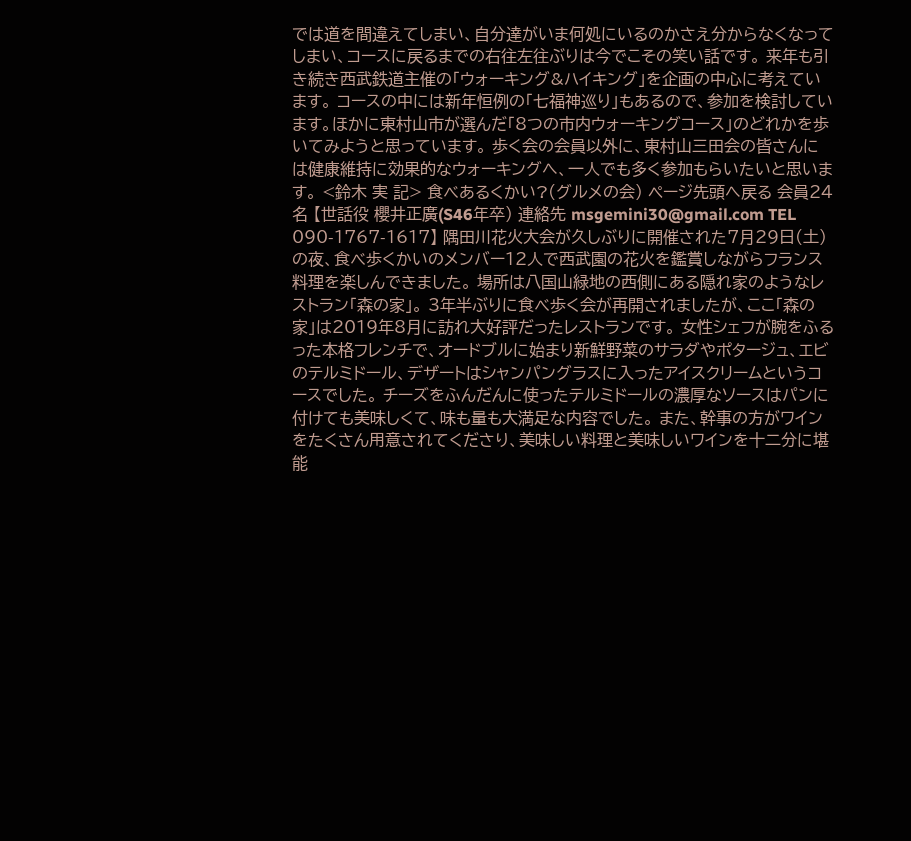では道を間違えてしまい、自分達がいま何処にいるのかさえ分からなくなってしまい、コースに戻るまでの右往左往ぶりは今でこその笑い話です。 来年も引き続き西武鉄道主催の「ウォーキング&ハイキング」を企画の中心に考えています。 コースの中には新年恒例の「七福神巡り」もあるので、参加を検討しています。ほかに東村山市が選んだ「8つの市内ウォーキングコース」のどれかを歩いてみようと思っています。 歩く会の会員以外に、東村山三田会の皆さんには健康維持に効果的なウォーキングへ、一人でも多く参加もらいたいと思います。 <鈴木 実 記> 食べあるくかい?(グルメの会) ページ先頭へ戻る 会員24名 【世話役 櫻井正廣(S46年卒) 連絡先 msgemini30@gmail.com TEL 090-1767-1617】 隅田川花火大会が久しぶりに開催された7月29日(土)の夜、食べ歩くかいのメンバー12人で西武園の花火を鑑賞しながらフランス料理を楽しんできました。 場所は八国山緑地の西側にある隠れ家のようなレストラン「森の家」。 3年半ぶりに食べ歩く会が再開されましたが、ここ「森の家」は2019年8月に訪れ大好評だったレストランです。 女性シェフが腕をふるった本格フレンチで、オードブルに始まり新鮮野菜のサラダやポタージュ、エビのテルミドール、デザートはシャンパングラスに入ったアイスクリームというコースでした。 チーズをふんだんに使ったテルミドールの濃厚なソースはパンに付けても美味しくて、味も量も大満足な内容でした。 また、幹事の方がワインをたくさん用意されてくださり、美味しい料理と美味しいワインを十二分に堪能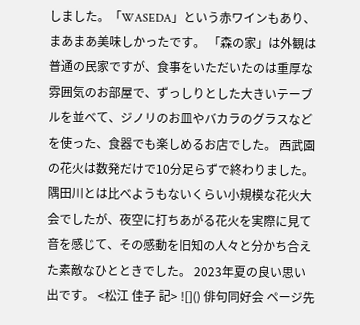しました。「WASEDA」という赤ワインもあり、まあまあ美味しかったです。 「森の家」は外観は普通の民家ですが、食事をいただいたのは重厚な雰囲気のお部屋で、ずっしりとした大きいテーブルを並べて、ジノリのお皿やバカラのグラスなどを使った、食器でも楽しめるお店でした。 西武園の花火は数発だけで10分足らずで終わりました。隅田川とは比べようもないくらい小規模な花火大会でしたが、夜空に打ちあがる花火を実際に見て音を感じて、その感動を旧知の人々と分かち合えた素敵なひとときでした。 2023年夏の良い思い出です。 <松江 佳子 記> ![]() 俳句同好会 ページ先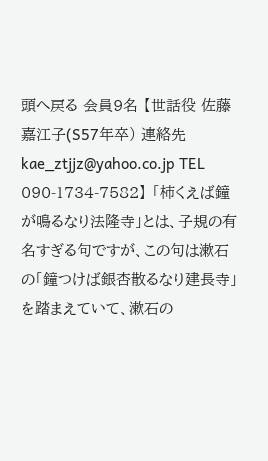頭へ戻る 会員9名 【世話役 佐藤嘉江子(S57年卒) 連絡先kae_ztjjz@yahoo.co.jp TEL 090-1734-7582】 「柿くえば鐘が鳴るなり法隆寺」とは、子規の有名すぎる句ですが、この句は漱石の「鐘つけば銀杏散るなり建長寺」を踏まえていて、漱石の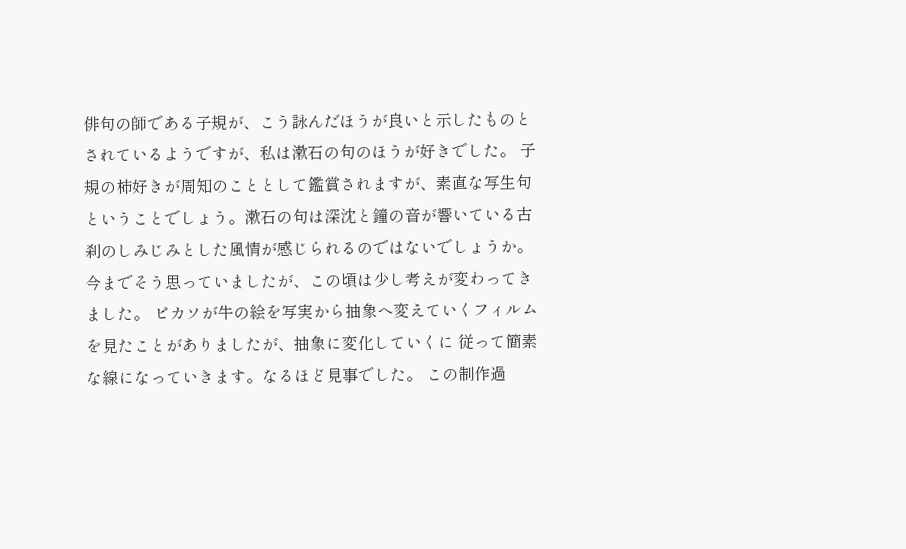俳句の師である子規が、こう詠んだほうが良いと示したものとされているようですが、私は漱石の句のほうが好きでした。 子規の柿好きが周知のこととして鑑賞されますが、素直な写生句ということでしょう。漱石の句は深沈と鐘の音が響いている古刹のしみじみとした風情が感じられるのではないでしょうか。 今までそう思っていましたが、この頃は少し考えが変わってきました。 ピカソが牛の絵を写実から抽象へ変えていくフィルムを見たことがありましたが、抽象に変化していくに 従って簡素な線になっていきます。なるほど見事でした。 この制作過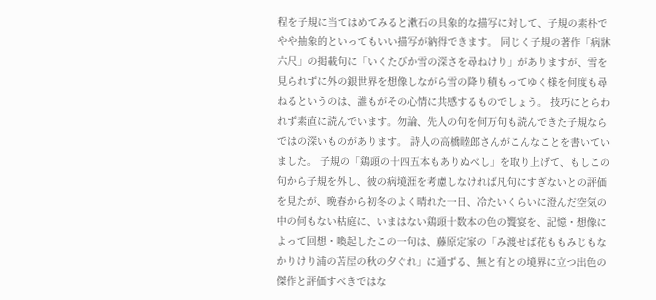程を子規に当てはめてみると漱石の具象的な描写に対して、子規の素朴でやや抽象的といってもいい描写が納得できます。 同じく子規の著作「病牀六尺」の掲載句に「いくたびか雪の深さを尋ねけり」がありますが、雪を見られずに外の銀世界を想像しながら雪の降り積もってゆく様を何度も尋ねるというのは、誰もがその心情に共感するものでしょう。 技巧にとらわれず素直に読んでいます。勿論、先人の句を何万句も読んできた子規ならではの深いものがあります。 詩人の高橋睦郎さんがこんなことを書いていました。 子規の「鶏頭の十四五本もありぬべし」を取り上げて、もしこの句から子規を外し、彼の病境涯を考慮しなければ凡句にすぎないとの評価を見たが、晩春から初冬のよく晴れた一日、冷たいくらいに澄んだ空気の中の何もない枯庭に、いまはない鶏頭十数本の色の饗宴を、記憶・想像によって回想・喚起したこの一句は、藤原定家の「み渡せば花ももみじもなかりけり浦の苫屋の秋の夕ぐれ」に通ずる、無と有との境界に立つ出色の傑作と評価すべきではな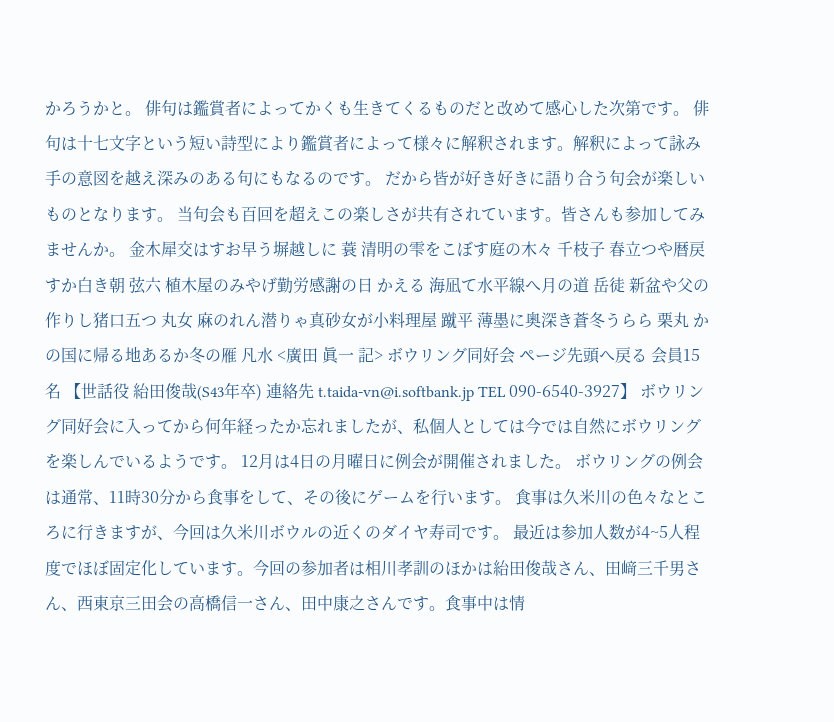かろうかと。 俳句は鑑賞者によってかくも生きてくるものだと改めて感心した次第です。 俳句は十七文字という短い詩型により鑑賞者によって様々に解釈されます。解釈によって詠み手の意図を越え深みのある句にもなるのです。 だから皆が好き好きに語り合う句会が楽しいものとなります。 当句会も百回を超えこの楽しさが共有されています。皆さんも参加してみませんか。 金木犀交はすお早う塀越しに 蓑 清明の雫をこぼす庭の木々 千枝子 春立つや暦戻すか白き朝 弦六 植木屋のみやげ勤労感謝の日 かえる 海凪て水平線へ月の道 岳徒 新盆や父の作りし猪口五つ 丸女 麻のれん潜りゃ真砂女が小料理屋 蹴平 薄墨に奥深き蒼冬うらら 栗丸 かの国に帰る地あるか冬の雁 凡水 <廣田 眞一 記> ボウリング同好会 ページ先頭へ戻る 会員15名 【世話役 紿田俊哉(S43年卒) 連絡先 t.taida-vn@i.softbank.jp TEL 090-6540-3927】 ボウリング同好会に入ってから何年経ったか忘れましたが、私個人としては今では自然にボウリングを楽しんでいるようです。 12月は4日の月曜日に例会が開催されました。 ボウリングの例会は通常、11時30分から食事をして、その後にゲームを行います。 食事は久米川の色々なところに行きますが、今回は久米川ボウルの近くのダイヤ寿司です。 最近は参加人数が4~5人程度でほぼ固定化しています。今回の参加者は相川孝訓のほかは紿田俊哉さん、田﨑三千男さん、西東京三田会の高橋信一さん、田中康之さんです。食事中は情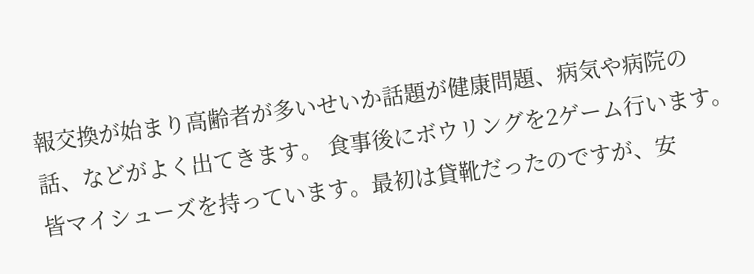報交換が始まり高齢者が多いせいか話題が健康問題、病気や病院の話、などがよく出てきます。 食事後にボウリングを2ゲーム行います。皆マイシューズを持っています。最初は貸靴だったのですが、安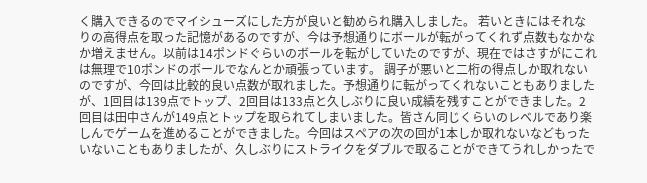く購入できるのでマイシューズにした方が良いと勧められ購入しました。 若いときにはそれなりの高得点を取った記憶があるのですが、今は予想通りにボールが転がってくれず点数もなかなか増えません。以前は14ポンドぐらいのボールを転がしていたのですが、現在ではさすがにこれは無理で10ポンドのボールでなんとか頑張っています。 調子が悪いと二桁の得点しか取れないのですが、今回は比較的良い点数が取れました。予想通りに転がってくれないこともありましたが、1回目は139点でトップ、2回目は133点と久しぶりに良い成績を残すことができました。2回目は田中さんが149点とトップを取られてしまいました。皆さん同じくらいのレベルであり楽しんでゲームを進めることができました。今回はスペアの次の回が1本しか取れないなどもったいないこともありましたが、久しぶりにストライクをダブルで取ることができてうれしかったで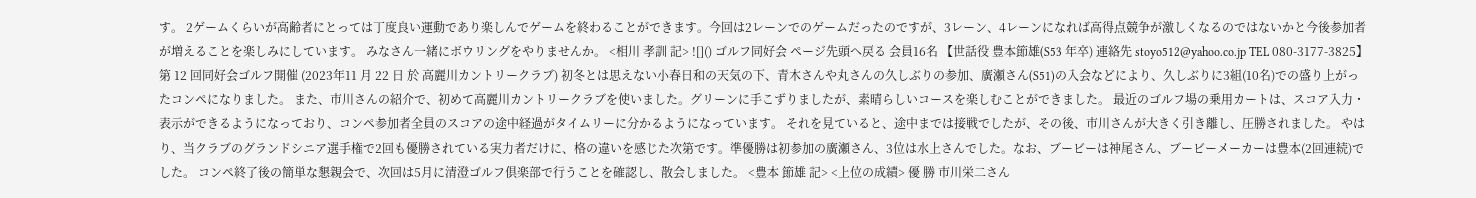す。 2ゲームくらいが高齢者にとっては丁度良い運動であり楽しんでゲームを終わることができます。今回は2レーンでのゲームだったのですが、3レーン、4レーンになれば高得点競争が激しくなるのではないかと今後参加者が増えることを楽しみにしています。 みなさん一緒にボウリングをやりませんか。 <相川 孝訓 記> ![]() ゴルフ同好会 ページ先頭へ戻る 会員16名 【世話役 豊本節雄(S53 年卒) 連絡先 stoyo512@yahoo.co.jp TEL 080-3177-3825】 第 12 回同好会ゴルフ開催 (2023年11 月 22 日 於 高麗川カントリークラブ) 初冬とは思えない小春日和の天気の下、青木さんや丸さんの久しぶりの参加、廣瀬さん(S51)の入会などにより、久しぶりに3組(10名)での盛り上がったコンペになりました。 また、市川さんの紹介で、初めて高麗川カントリークラブを使いました。グリーンに手こずりましたが、素晴らしいコースを楽しむことができました。 最近のゴルフ場の乗用カートは、スコア入力・表示ができるようになっており、コンペ参加者全員のスコアの途中経過がタイムリーに分かるようになっています。 それを見ていると、途中までは接戦でしたが、その後、市川さんが大きく引き離し、圧勝されました。 やはり、当クラブのグランドシニア選手権で2回も優勝されている実力者だけに、格の違いを感じた次第です。準優勝は初参加の廣瀬さん、3位は水上さんでした。なお、ブービーは神尾さん、ブービーメーカーは豊本(2回連続)でした。 コンペ終了後の簡単な懇親会で、次回は5月に清澄ゴルフ倶楽部で行うことを確認し、散会しました。 <豊本 節雄 記> <上位の成績> 優 勝 市川栄二さん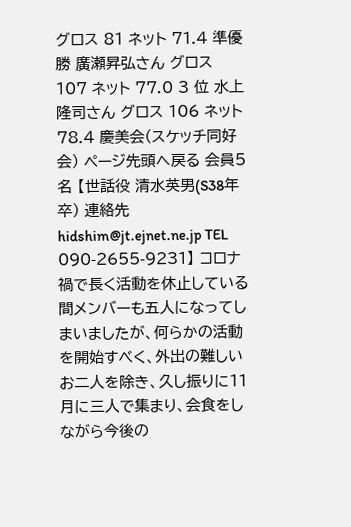グロス 81 ネット 71.4 準優勝 廣瀬昇弘さん グロス 107 ネット 77.0 3 位 水上隆司さん グロス 106 ネット 78.4 慶美会(スケッチ同好会) ページ先頭へ戻る 会員5名 【世話役 清水英男(S38年卒) 連絡先 hidshim@jt.ejnet.ne.jp TEL 090-2655-9231】 コロナ禍で長く活動を休止している間メンバーも五人になってしまいましたが、何らかの活動を開始すべく、外出の難しいお二人を除き、久し振りに11月に三人で集まり、会食をしながら今後の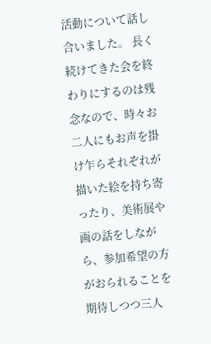活動について話し合いました。 長く続けてきた会を終わりにするのは残念なので、時々お二人にもお声を掛け乍らそれぞれが描いた絵を持ち寄ったり、美術展や画の話をしながら、参加希望の方がおられることを期待しつつ三人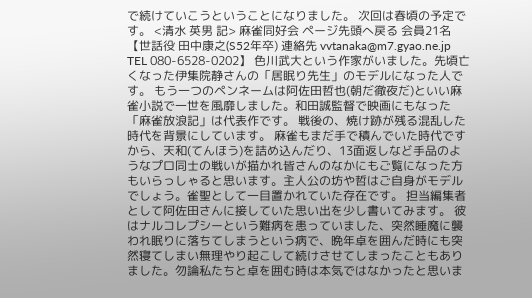で続けていこうということになりました。 次回は春頃の予定です。 <清水 英男 記> 麻雀同好会 ページ先頭へ戻る 会員21名 【世話役 田中康之(S52年卒) 連絡先 vvtanaka@m7.gyao.ne.jp TEL 080-6528-0202】 色川武大という作家がいました。先頃亡くなった伊集院静さんの「居眠り先生」のモデルになった人です。 もう一つのペンネームは阿佐田哲也(朝だ徹夜だ)といい麻雀小説で一世を風靡しました。和田誠監督で映画にもなった「麻雀放浪記」は代表作です。 戦後の、焼け跡が残る混乱した時代を背景にしています。 麻雀もまだ手で積んでいた時代ですから、天和(てんほう)を詰め込んだり、13面返しなど手品のようなプロ同士の戦いが描かれ皆さんのなかにもご覧になった方もいらっしゃると思います。主人公の坊や哲はご自身がモデルでしょう。雀聖として一目置かれていた存在です。 担当編集者として阿佐田さんに接していた思い出を少し書いてみます。 彼はナルコレプシーという難病を患っていました、突然睡魔に襲われ眠りに落ちてしまうという病で、晩年卓を囲んだ時にも突然寝てしまい無理やり起こして続けさせてしまったこともありました。勿論私たちと卓を囲む時は本気ではなかったと思いま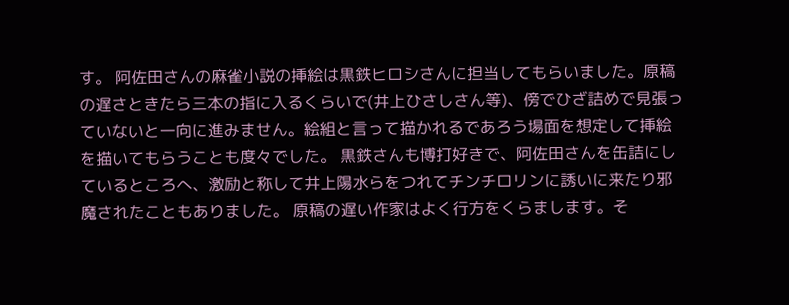す。 阿佐田さんの麻雀小説の挿絵は黒鉄ヒロシさんに担当してもらいました。原稿の遅さときたら三本の指に入るくらいで(井上ひさしさん等)、傍でひざ詰めで見張っていないと一向に進みません。絵組と言って描かれるであろう場面を想定して挿絵を描いてもらうことも度々でした。 黒鉄さんも博打好きで、阿佐田さんを缶詰にしているところへ、激励と称して井上陽水らをつれてチンチロリンに誘いに来たり邪魔されたこともありました。 原稿の遅い作家はよく行方をくらまします。そ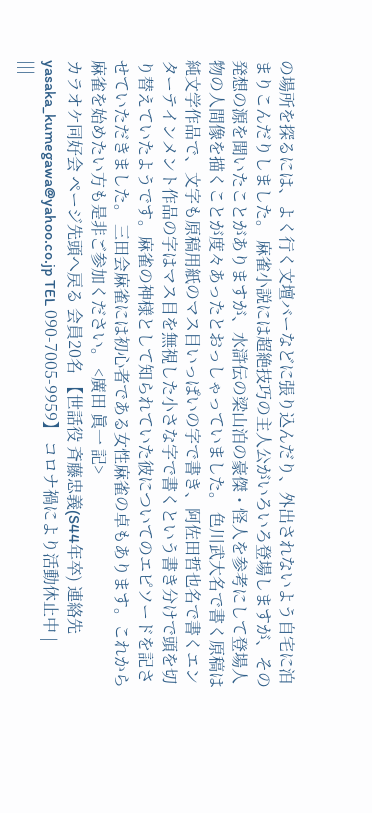の場所を探るには、よく行く文壇バーなどに張り込んだり、外出されないよう自宅に泊まりこんだりしました。 麻雀小説には超絶技巧の主人公がいろいろ登場しますが、その発想の源を聞いたことがありますが、水滸伝の梁山泊の豪傑・怪人を参考にして登場人物の人間像を描くことが度々あったとおっしゃっていました。 色川武大名で書く原稿は純文学作品で、文字も原稿用紙のマス目いっぱいの字で書き、阿佐田哲也名で書くエンターテインメント作品の字はマス目を無視した小さな字で書くという書き分けで頭を切り替えていたようです。麻雀の神様として知られていた彼についてのエピソードを記させていただきました。 三田会麻雀には初心者である女性麻雀の卓もあります。これから麻雀を始めたい方も是非ご参加ください。 <廣田 眞一 記>
カラオケ同好会 ページ先頭へ戻る 会員20名 【世話役 斉藤忠義(S44年卒) 連絡先 yasaka_kumegawa@yahoo.co.jp TEL 090-7005-9959】 コロナ禍により活動休止中 |
|||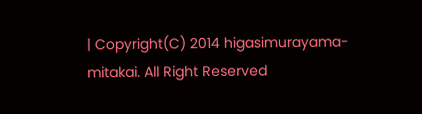| Copyright(C) 2014 higasimurayama-mitakai. All Right Reserved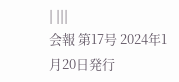| |||
会報 第17号 2024年1月20日発行